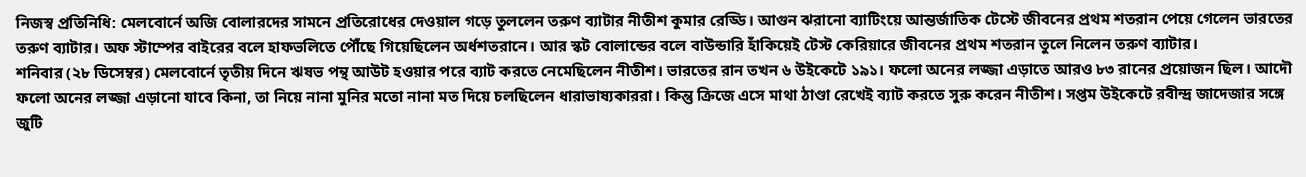নিজস্ব প্রতিনিধি: মেলবোর্নে অজি বোলারদের সামনে প্রতিরোধের দেওয়াল গড়ে তুললেন তরুণ ব্যাটার নীতীশ কুমার রেড্ডি। আগুন ঝরানো ব্যাটিংয়ে আন্তর্জাতিক টেস্টে জীবনের প্রথম শতরান পেয়ে গেলেন ভারতের তরুণ ব্যাটার। অফ স্টাম্পের বাইরের বলে হাফভলিতে পৌঁছে গিয়েছিলেন অর্ধশতরানে। আর স্কট বোলান্ডের বলে বাউন্ডারি হাঁকিয়েই টেস্ট কেরিয়ারে জীবনের প্রথম শতরান তুলে নিলেন তরুণ ব্যাটার।
শনিবার (২৮ ডিসেম্বর) মেলবোর্নে তৃতীয় দিনে ঋষভ পন্থ আউট হওয়ার পরে ব্যাট করতে নেমেছিলেন নীতীশ। ভারতের রান তখন ৬ উইকেটে ১৯১। ফলো অনের লজ্জা এড়াতে আরও ৮৩ রানের প্রয়োজন ছিল। আদৌ ফলো অনের লজ্জা এড়ানো যাবে কিনা, তা নিয়ে নানা মুনির মতো নানা মত দিয়ে চলছিলেন ধারাভাষ্যকাররা। কিন্তু ক্রিজে এসে মাথা ঠাণ্ডা রেখেই ব্যাট করতে সুরু করেন নীতীশ। সপ্তম উইকেটে রবীন্দ্র জাদেজার সঙ্গে জুটি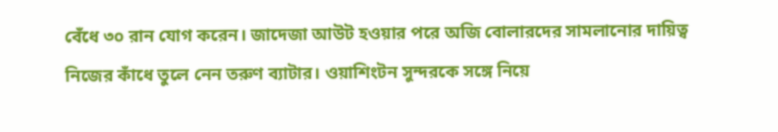বেঁধে ৩০ রান যোগ করেন। জাদেজা আউট হওয়ার পরে অজি বোলারদের সামলানোর দায়িত্ব নিজের কাঁধে তুলে নেন তরুণ ব্যাটার। ওয়াশিংটন সুন্দরকে সঙ্গে নিয়ে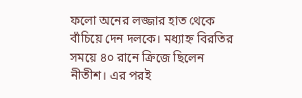ফলো অনের লজ্জার হাত থেকে বাঁচিয়ে দেন দলকে। মধ্যাহ্ন বিরতির সময়ে ৪০ রানে ক্রিজে ছিলেন নীতীশ। এর পরই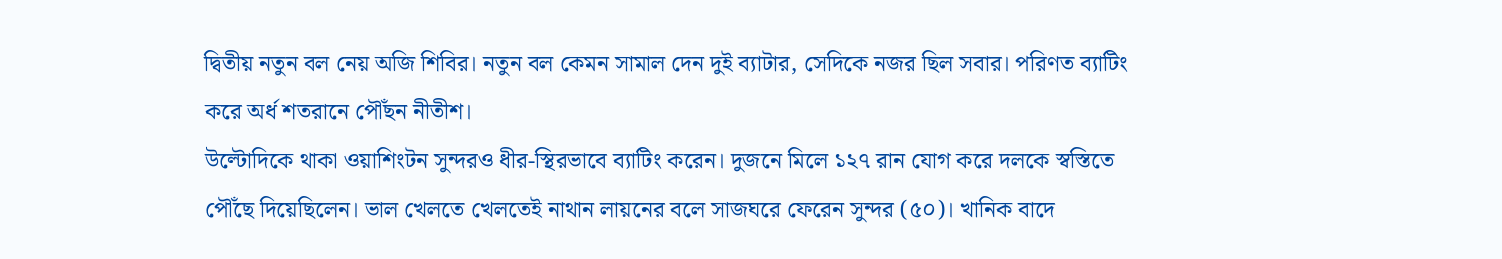দ্বিতীয় নতুন বল নেয় অজি শিবির। নতুন বল কেমন সামাল দেন দুই ব্যাটার, সেদিকে নজর ছিল সবার। পরিণত ব্যাটিং করে অর্ধ শতরানে পৌঁছন নীতীশ।
উল্টোদিকে থাকা ওয়াশিংটন সুন্দরও ধীর-স্থিরভাবে ব্যাটিং করেন। দুজনে মিলে ১২৭ রান যোগ করে দলকে স্বস্তিতে পৌঁছে দিয়েছিলেন। ভাল খেলতে খেলতেই নাথান লায়নের বলে সাজঘরে ফেরেন সুন্দর (৫০)। খানিক বাদে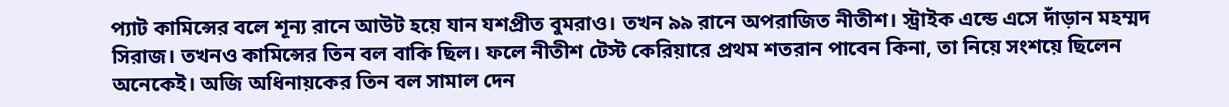প্যাট কামিন্সের বলে শূন্য রানে আউট হয়ে যান যশপ্রীত বুমরাও। তখন ৯৯ রানে অপরাজিত নীতীশ। স্ট্রাইক এন্ডে এসে দাঁড়ান মহম্মদ সিরাজ। তখনও কামিন্সের তিন বল বাকি ছিল। ফলে নীতীশ টেস্ট কেরিয়ারে প্রথম শতরান পাবেন কিনা, তা নিয়ে সংশয়ে ছিলেন অনেকেই। অজি অধিনায়কের তিন বল সামাল দেন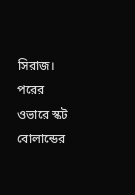সিরাজ। পরের ওভারে স্কট বোলান্ডের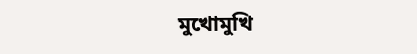মুখোমুখি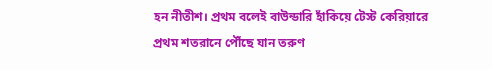হন নীতীশ। প্রথম বলেই বাউন্ডারি হাঁকিয়ে টেস্ট কেরিয়ারে প্রথম শতরানে পৌঁছে যান তরুণ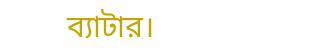ব্যাটার।